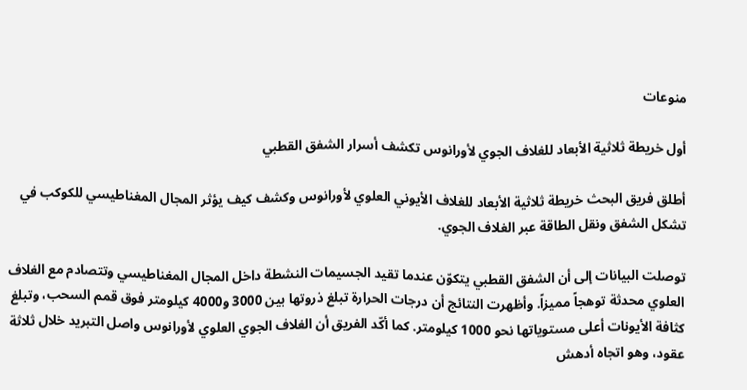منوعات

أول خريطة ثلاثية الأبعاد للغلاف الجوي لأورانوس تكشف أسرار الشفق القطبي

أطلق فريق البحث خريطة ثلاثية الأبعاد للغلاف الأيوني العلوي لأورانوس وكشف كيف يؤثر المجال المغناطيسي للكوكب في تشكل الشفق ونقل الطاقة عبر الغلاف الجوي.

توصلت البيانات إلى أن الشفق القطبي يتكوّن عندما تقيد الجسيمات النشطة داخل المجال المغناطيسي وتتصادم مع الغلاف العلوي محدثة توهجاً مميزاً. وأظهرت النتائج أن درجات الحرارة تبلغ ذروتها بين 3000 و4000 كيلومتر فوق قمم السحب، وتبلغ كثافة الأيونات أعلى مستوياتها نحو 1000 كيلومتر. كما أكّد الفريق أن الغلاف الجوي العلوي لأورانوس واصل التبريد خلال ثلاثة عقود، وهو اتجاه أدهش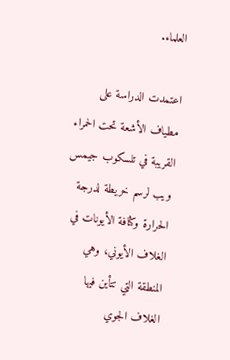العلماء.

اعتمدت الدراسة على مطياف الأشعة تحت الحمراء القريبة في تلسكوب جيمس ويب لرسم خريطة لدرجة الحرارة وكثافة الأيونات في الغلاف الأيوني، وهي المنطقة التي تتأين فيها الغلاف الجوي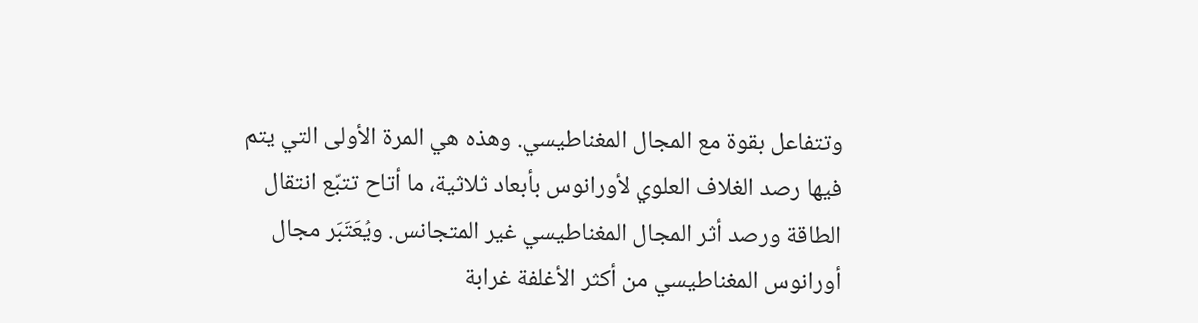وتتفاعل بقوة مع المجال المغناطيسي. وهذه هي المرة الأولى التي يتم فيها رصد الغلاف العلوي لأورانوس بأبعاد ثلاثية، ما أتاح تتبّع انتقال الطاقة ورصد أثر المجال المغناطيسي غير المتجانس. ويُعَتَبَر مجال أورانوس المغناطيسي من أكثر الأغلفة غرابة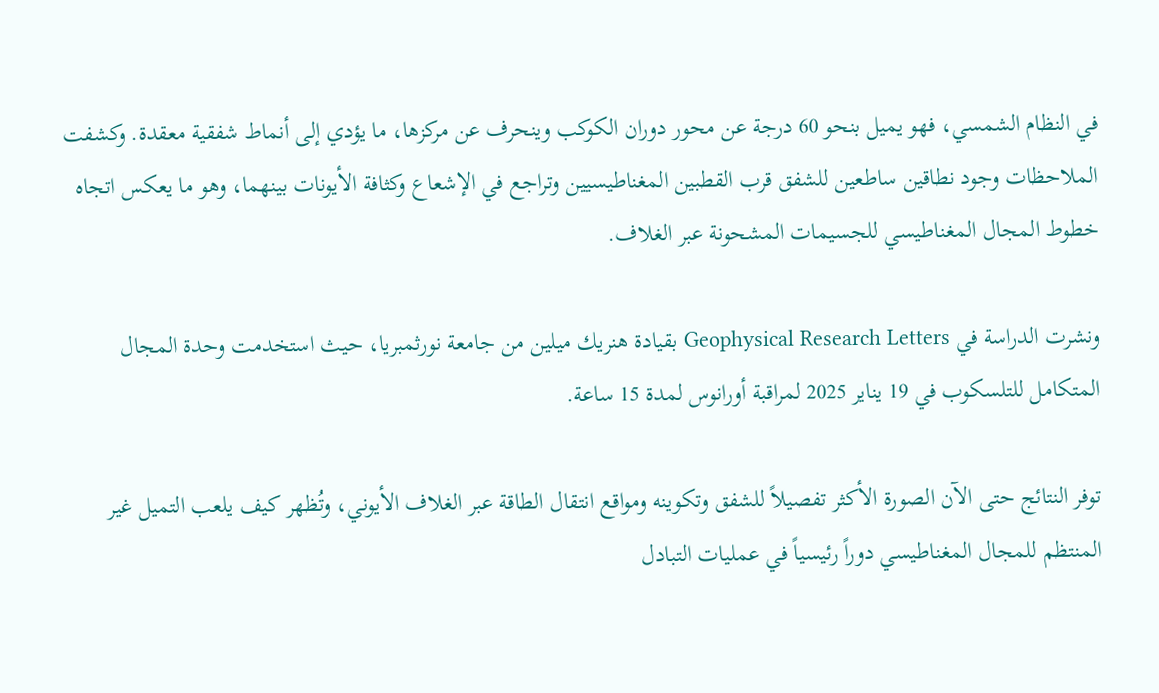في النظام الشمسي، فهو يميل بنحو 60 درجة عن محور دوران الكوكب وينحرف عن مركزها، ما يؤدي إلى أنماط شفقية معقدة. وكشفت الملاحظات وجود نطاقين ساطعين للشفق قرب القطبين المغناطيسيين وتراجع في الإشعاع وكثافة الأيونات بينهما، وهو ما يعكس اتجاه خطوط المجال المغناطيسي للجسيمات المشحونة عبر الغلاف.

ونشرت الدراسة في Geophysical Research Letters بقيادة هنريك ميلين من جامعة نورثمبريا، حيث استخدمت وحدة المجال المتكامل للتلسكوب في 19 يناير 2025 لمراقبة أورانوس لمدة 15 ساعة.

توفر النتائج حتى الآن الصورة الأكثر تفصيلاً للشفق وتكوينه ومواقع انتقال الطاقة عبر الغلاف الأيوني، وتُظهر كيف يلعب التميل غير المنتظم للمجال المغناطيسي دوراً رئيسياً في عمليات التبادل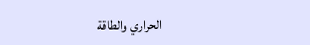الحراري والطاقة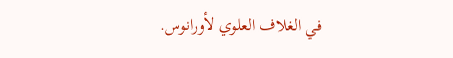في الغلاف العلوي لأورانوس.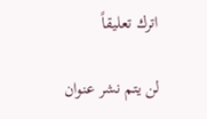اترك تعليقاً

لن يتم نشر عنوان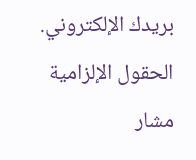بريدك الإلكتروني. الحقول الإلزامية مشار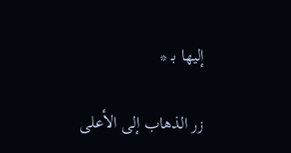إليها بـ *

زر الذهاب إلى الأعلى